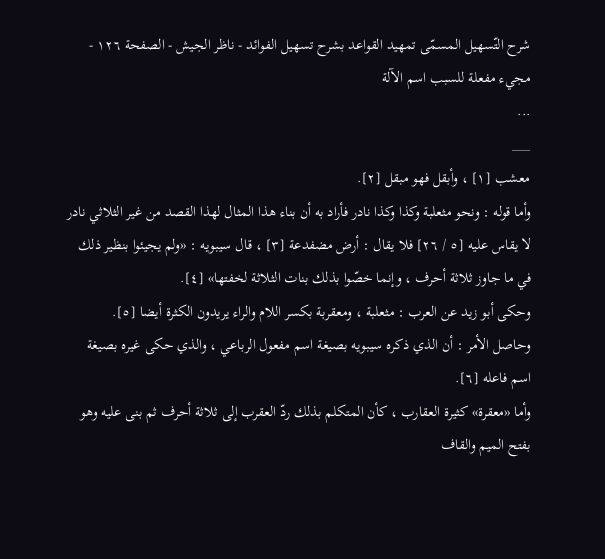شرح التّسهيل المسمّى تمهيد القواعد بشرح تسهيل الفوائد - ناظر الجيش - الصفحة ١٢٦ - مجيء مفعلة للسبب اسم الآلة
...
___
معشب [١] ، وأبقل فهو مبقل [٢].
وأما قوله : ونحو مثعلبة وكذا وكذا نادر فأراد به أن بناء هذا المثال لهذا القصد من غير الثلاثي نادر لا يقاس عليه [٥ / ٢٦] فلا يقال : أرض مضفدعة [٣] ، قال سيبويه : «ولم يجيئوا بنظير ذلك في ما جاوز ثلاثة أحرف ، وإنما خصّوا بذلك بنات الثلاثة لخفتها» [٤].
وحكى أبو زيد عن العرب : مثعلبة ، ومعقربة بكسر اللام والراء يريدون الكثرة أيضا [٥].
وحاصل الأمر : أن الذي ذكره سيبويه بصيغة اسم مفعول الرباعي ، والذي حكى غيره بصيغة اسم فاعله [٦].
وأما «معقرة» كثيرة العقارب ، كأن المتكلم بذلك ردّ العقرب إلى ثلاثة أحرف ثم بنى عليه وهو بفتح الميم والقاف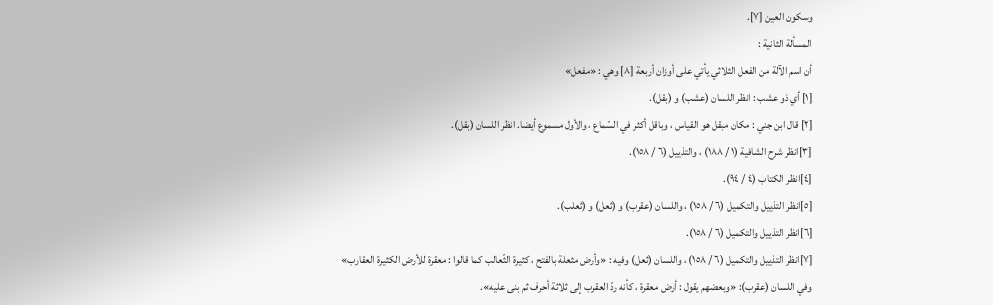وسكون العين [٧].
المسألة الثانية :
أن اسم الآلة من الفعل الثلاثي يأتي على أوزان أربعة [٨] وهي : «مفعل»
[١] أي ذو عشب : انظر اللسان (عشب) و (بقل).
[٢] قال ابن جني : مكان مبقل هو القياس ، وباقل أكثر في السّماع ، والأول مسموع أيضا. انظر اللسان (بقل).
[٣]انظر شرح الشافية (١ / ١٨٨) ، والتذييل (٦ / ١٥٨).
[٤]انظر الكتاب (٤ / ٩٤).
[٥]انظر التذييل والتكميل (٦ / ١٥٨) ، واللسان (عقرب) و (ثعل) و (ثعلب).
[٦]انظر التذييل والتكميل (٦ / ١٥٨).
[٧]انظر التذييل والتكميل (٦ / ١٥٨) ، واللسان (ثعل) وفيه : «وأرض مثعلة بالفتح ، كثيرة الثّعالب كما قالوا : معقرة للأرض الكثيرة العقارب» وفي اللسان (عقرب): «وبعضهم يقول : أرض معقرة ، كأنه ردّ العقرب إلى ثلاثة أحرف ثم بنى عليه».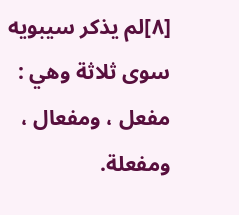[٨]لم يذكر سيبويه سوى ثلاثة وهي : مفعل ، ومفعال ، ومفعلة.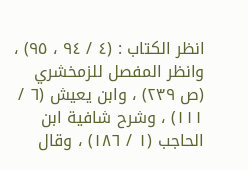انظر الكتاب : (٤ / ٩٤ ، ٩٥) ، وانظر المفصل للزمخشري (ص ٢٣٩) ، وابن يعيش (٦ / ١١١) ، وشرح شافية ابن الحاجب (١ / ١٨٦) ، وقال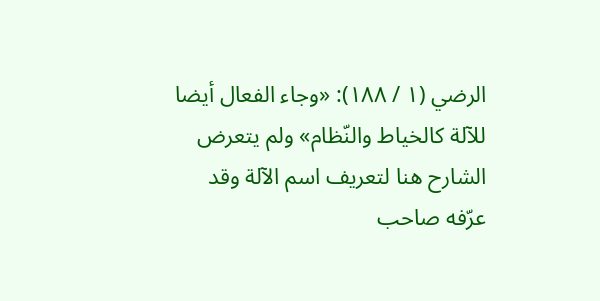الرضي (١ / ١٨٨): «وجاء الفعال أيضا للآلة كالخياط والنّظام» ولم يتعرض الشارح هنا لتعريف اسم الآلة وقد عرّفه صاحب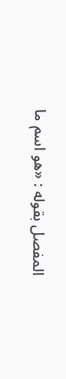المفصل بقوله : «هو اسم ما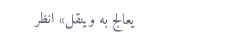يعالج به وينقل» انظر